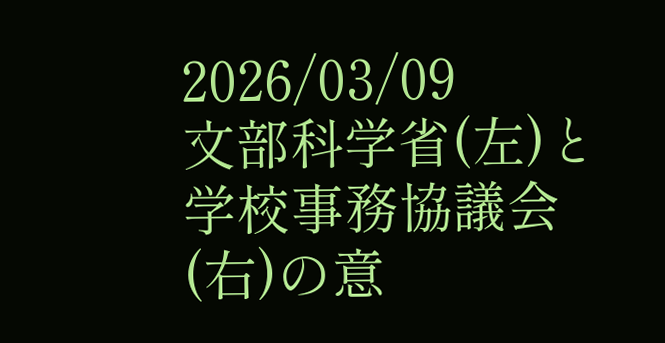2026/03/09
文部科学省(左)と学校事務協議会(右)の意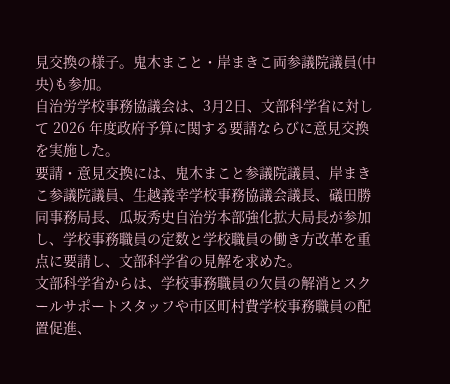見交換の様子。鬼木まこと・岸まきこ両参議院議員(中央)も参加。
自治労学校事務協議会は、3月2日、文部科学省に対して 2026 年度政府予算に関する要請ならびに意見交換を実施した。
要請・意見交換には、鬼木まこと参議院議員、岸まきこ参議院議員、生越義幸学校事務協議会議長、礒田勝同事務局長、瓜坂秀史自治労本部強化拡大局長が参加し、学校事務職員の定数と学校職員の働き方改革を重点に要請し、文部科学省の見解を求めた。
文部科学省からは、学校事務職員の欠員の解消とスクールサポートスタッフや市区町村費学校事務職員の配置促進、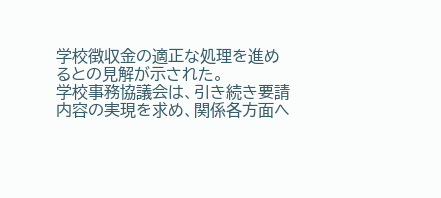学校徴収金の適正な処理を進めるとの見解が示された。
学校事務協議会は、引き続き要請内容の実現を求め、関係各方面へ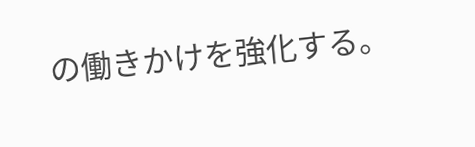の働きかけを強化する。